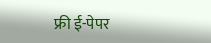फ्री ई-पेपर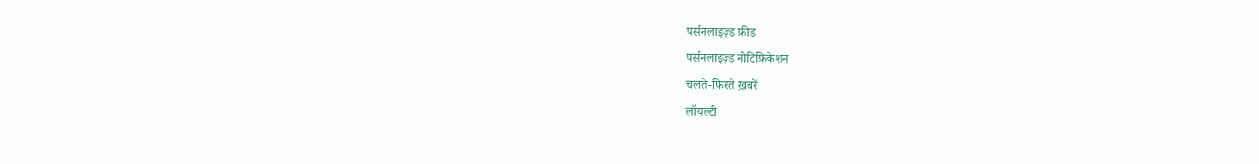पर्सनलाइज़्ड फ़ीड
पर्सनलाइज़्ड नोटिफ़िकेशन
चलते-फिरते ख़बरें
लॉयल्टी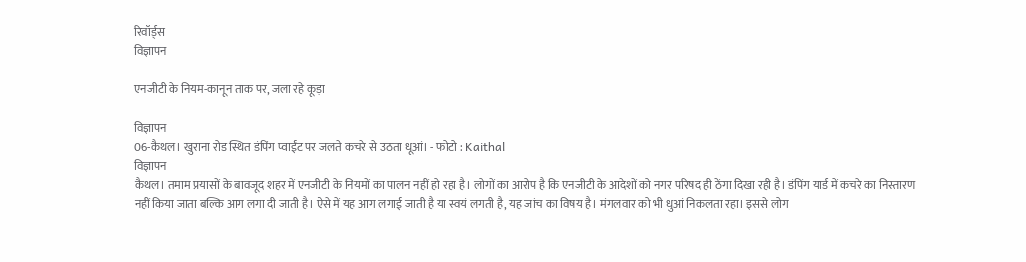रिवॉर्ड्स
विज्ञापन

एनजीटी के नियम-कानून ताक पर, जला रहे कूड़ा

विज्ञापन
06-कैथल। खुराना रोड स्थित डंपिंग प्वाईंट पर जलते कचरे से उठता धूआं। - फोटो : Kaithal
विज्ञापन
कैथल। तमाम प्रयासों के बावजूद शहर में एनजीटी के नियमों का पालन नहीं हो रहा है। लोगों का आरोप है कि एनजीटी के आदेशों को नगर परिषद ही ठेंगा दिखा रही है। डंपिंग यार्ड में कचरे का निस्तारण नहीं किया जाता बल्कि आग लगा दी जाती है। ऐसे में यह आग लगाई जाती है या स्वयं लगती है, यह जांच का विषय है। मंगलवार को भी धुआं निकलता रहा। इससे लोग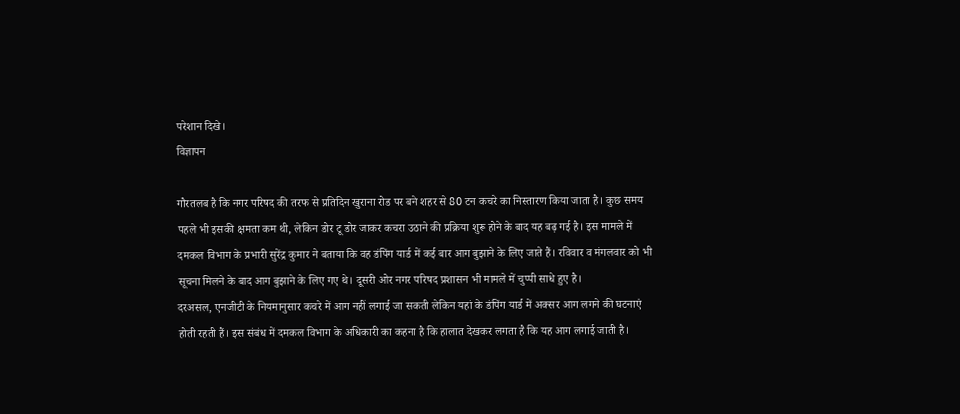परेशान दिखे।
विज्ञापन

गौरतलब है कि नगर परिषद की तरफ से प्रतिदिन खुराना रोड पर बने शहर से 80 टन कचरे का निस्तारण किया जाता है। कुछ समय पहले भी इसकी क्षमता कम थी, लेकिन डोर टू डोर जाकर कचरा उठाने की प्रक्रिया शुरू होने के बाद यह बढ़ गई है। इस मामले में दमकल विभाग के प्रभारी सुरेंद्र कुमार ने बताया कि वह डंपिंग यार्ड में कई बार आग बुझाने के लिए जाते हैं। रविवार व मंगलवार को भी सूचना मिलने के बाद आग बुझाने के लिए गए थे। दूसरी ओर नगर परिषद प्रशासन भी मामले में चुप्पी साधे हुए है।
दरअसल, एनजीटी के नियमानुसार कचरे में आग नहीं लगाई जा सकती लेकिन यहां के डंपिंग यार्ड में अक्सर आग लगने की घटनाएं होती रहती हैं। इस संबंध में दमकल विभाग के अधिकारी का कहना है कि हालात देखकर लगता है कि यह आग लगाई जाती है।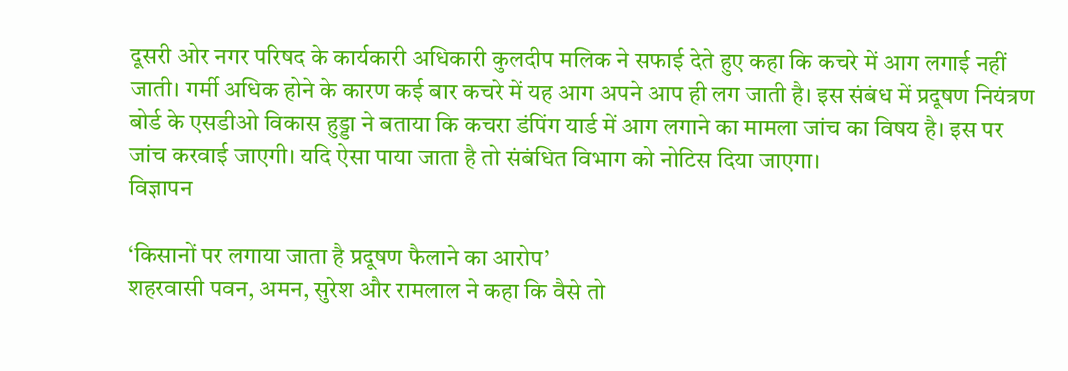दूसरी ओर नगर परिषद के कार्यकारी अधिकारी कुलदीप मलिक ने सफाई देते हुए कहा कि कचरे में आग लगाई नहीं जाती। गर्मी अधिक होने के कारण कई बार कचरे में यह आग अपने आप ही लग जाती है। इस संबंध में प्रदूषण नियंत्रण बोर्ड के एसडीओ विकास हुड्डा ने बताया कि कचरा डंपिंग यार्ड में आग लगाने का मामला जांच का विषय है। इस पर जांच करवाई जाएगी। यदि ऐसा पाया जाता है तो संबंधित विभाग को नोटिस दिया जाएगा।
विज्ञापन

‘किसानों पर लगाया जाता है प्रदूषण फैलाने का आरोप’
शहरवासी पवन, अमन, सुरेश और रामलाल ने कहा कि वैसे तो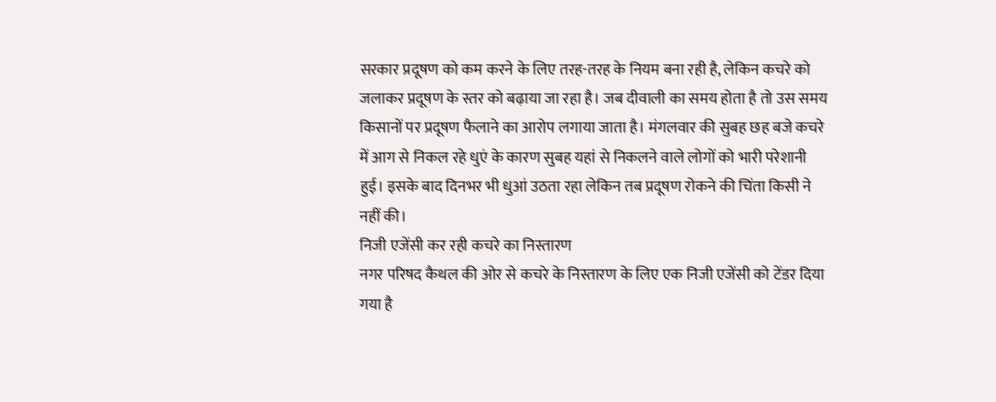सरकार प्रदूषण को कम करने के लिए तरह-तरह के नियम बना रही है, लेकिन कचरे को जलाकर प्रदूषण के स्तर को बढ़ाया जा रहा है। जब दीवाली का समय होता है तो उस समय किसानों पर प्रदूषण फैलाने का आरोप लगाया जाता है। मंगलवार की सुबह छह बजे कचरे में आग से निकल रहे धुएं के कारण सुबह यहां से निकलने वाले लोगों को भारी परेशानी हुई। इसके बाद दिनभर भी धुआं उठता रहा लेकिन तब प्रदूषण रोकने की चिंता किसी ने नहीं की।
निजी एजेंसी कर रही कचरे का निस्तारण
नगर परिषद कैथल की ओर से कचरे के निस्तारण के लिए एक निजी एजेंसी को टेंडर दिया गया है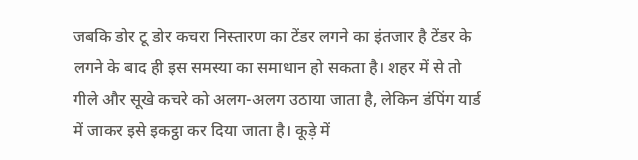जबकि डोर टू डोर कचरा निस्तारण का टेंडर लगने का इंतजार है टेंडर के लगने के बाद ही इस समस्या का समाधान हो सकता है। शहर में से तो गीले और सूखे कचरे को अलग-अलग उठाया जाता है, लेकिन डंपिंग यार्ड में जाकर इसे इकट्ठा कर दिया जाता है। कूड़े में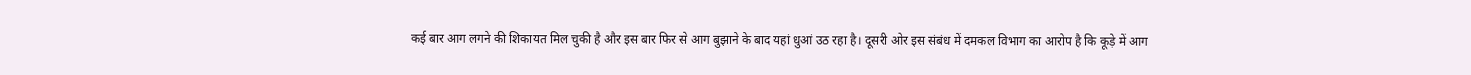कई बार आग लगने की शिकायत मिल चुकी है और इस बार फिर से आग बुझाने के बाद यहां धुआं उठ रहा है। दूसरी ओर इस संबंध में दमकल विभाग का आरोप है कि कूड़े में आग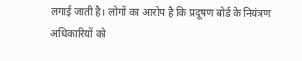लगाई जाती है। लोगों का आरोप है कि प्रदूषण बोर्ड के नियंत्रण अधिकारियों को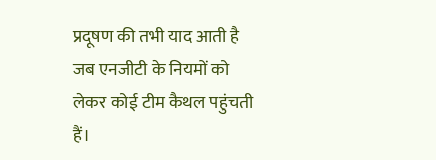प्रदूषण की तभी याद आती है जब एनजीटी के नियमों को लेकर कोई टीम कैथल पहुंचती हैं।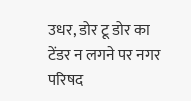उधर, डोर टू डोर का टेंडर न लगने पर नगर परिषद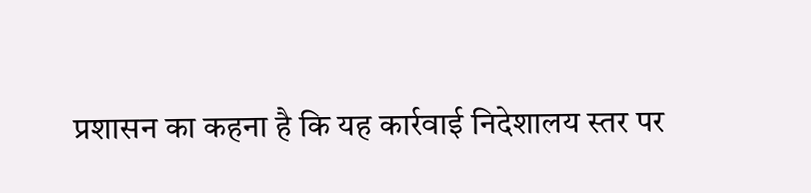प्रशासन का कहना है कि यह कार्रवाई निदेशालय स्तर पर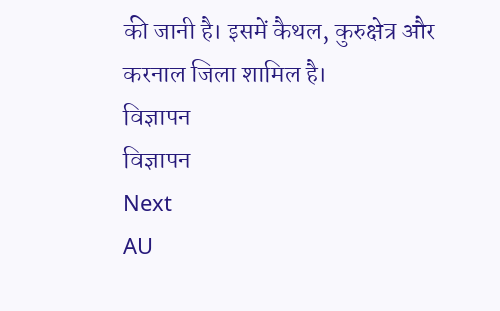की जानी है। इसमें कैथल, कुरुक्षेत्र और करनाल जिला शामिल है।
विज्ञापन
विज्ञापन
Next
AU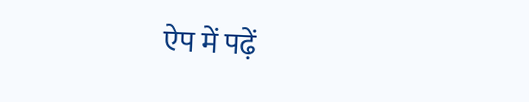ऐप में पढ़ें